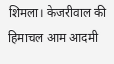शिमला। केजरीवाल की हिमाचल आम आदमी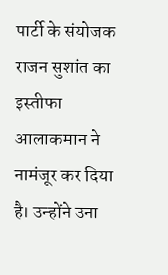पार्टी के संयोजक राजन सुशांत का इस्‍तीफा आलाकमान ने नामंजूर कर दिया है। उन्‍होंने उना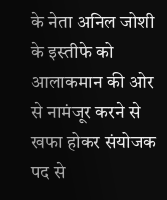के नेता अनिल जोशी के इस्‍तीफे को आलाकमान की ओर से नामंजूर करने से खफा होकर संयोजक पद से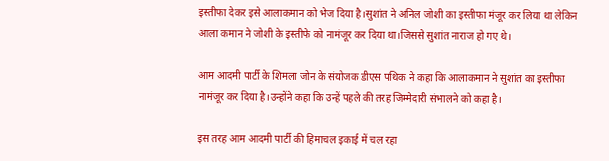इस्‍तीफा देकर इसे आलाकमान को भेज दिया है।सुशांत ने अनिल जोशी का इस्‍तीफा मंजूर कर लिया था लेकिन आला कमान ने जोशी के इस्‍तीफे को नामंजूर कर दिया था।जिससे सुशांत नाराज हो गए थे।

आम आदमी पार्टी के शिमला जोन के संयोजक डीएस पथिक ने कहा कि आलाकमान ने सुशांत का इस्‍तीफा नामंजूर कर दिया है।उन्‍होंने कहा कि उन्‍हें पहले की तरह जिम्‍मेदारी संभालने को कहा है।

इस तरह आम आदमी पार्टी की हिमाचल इकाई में चल रहा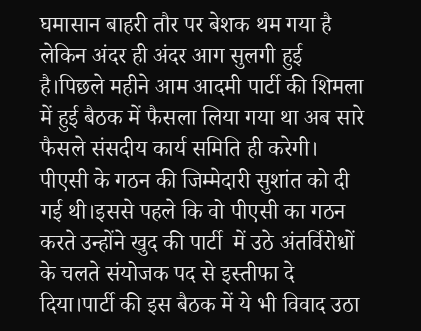घमासान बाहरी तौर पर बेशक थम गया है लेकिन अंदर ही अंदर आग सुलगी हुई है।पिछले महीने आम आदमी पार्टी की शिमला में हुई बैठक में फैसला लिया गया था अब सारे फैसले संसदीय कार्य समिति ही करेगी। पीएसी के गठन की जिम्‍मेदारी सुशांत को दी गई थी।इससे पहले कि वो पीएसी का गठन करते उन्‍होंने खुद की पार्टी  में उठे अंतर्विरोधों के चलते संयोजक पद से इस्‍तीफा दे दिया।पार्टी की इस बैठक में ये भी विवाद उठा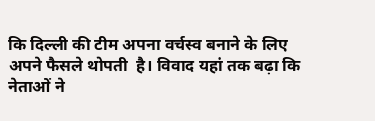कि दिल्‍ली की टीम अपना वर्चस्‍व बनाने के लिए अपने फैसले थोपती  है। विवाद यहां तक बढ़ा कि नेताओं ने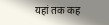यहां तक कह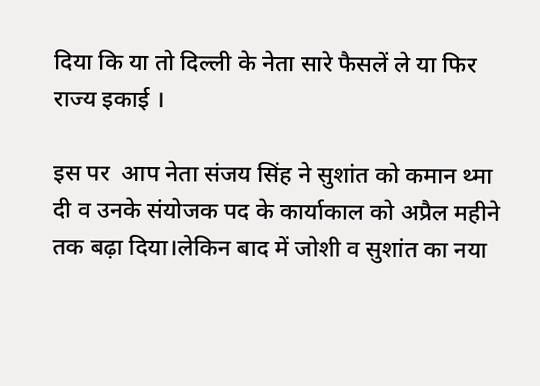दिया कि या तो दिल्‍ली के नेता सारे फैसलें ले या फिर राज्‍य इकाई ।

इस पर  आप नेता संजय सिंह ने सुशांत को कमान थ्‍मा दी व उनके संयोजक पद के कार्याकाल को अप्रैल महीने तक बढ़ा दिया।लेकिन बाद में जोशी व सुशांत का नया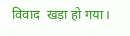विवाद  खड़ा हो गया।